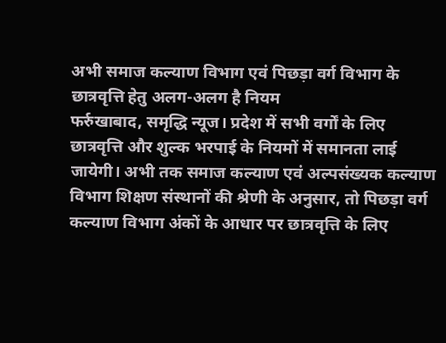अभी समाज कल्याण विभाग एवं पिछड़ा वर्ग विभाग के छात्रवृत्ति हेतु अलग-अलग है नियम
फर्रुखाबाद, समृद्धि न्यूज। प्रदेश में सभी वर्गों के लिए छात्रवृत्ति और शुल्क भरपाई के नियमों में समानता लाई जायेगी। अभी तक समाज कल्याण एवं अल्पसंख्यक कल्याण विभाग शिक्षण संस्थानों की श्रेणी के अनुसार, तो पिछड़ा वर्ग कल्याण विभाग अंकों के आधार पर छात्रवृत्ति के लिए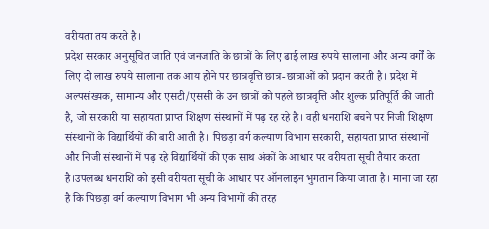वरीयता तय करते है।
प्रदेश सरकार अनुसूचित जाति एवं जनजाति के छात्रों के लिए ढाई लाख रुपये सालाना और अन्य वर्गों के लिए दो लाख रुपये सालाना तक आय होने पर छात्रवृत्ति छात्र-छात्राओं को प्रदान करती है। प्रदेश में अल्पसंख्यक, सामान्य और एसटी/एससी के उन छात्रों को पहले छात्रवृत्ति और शुल्क प्रतिपूर्ति की जाती है, जो सरकारी या सहायता प्राप्त शिक्षण संस्थानों में पढ़ रह रहे है। वही धनराशि बचने पर निजी शिक्षण संस्थानों के विद्यार्थियों की बारी आती है। पिछड़ा वर्ग कल्याण विभाग सरकारी, सहायता प्राप्त संस्थानों और निजी संस्थानों में पढ़ रहे विद्यार्थियों की एक साथ अंकों के आधार पर वरीयता सूची तैयार करता है।उपलब्ध धनराशि को इसी वरीयता सूची के आधार पर ऑनलाइन भुगतान किया जाता है। माना जा रहा है कि पिछड़ा वर्ग कल्याण विभाग भी अन्य विभागों की तरह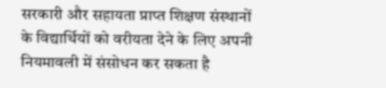सरकारी और सहायता प्राप्त शिक्षण संस्थानों के विद्यार्थियों को वरीयता देने के लिए अपनी नियमावली में संसोधन कर सकता है